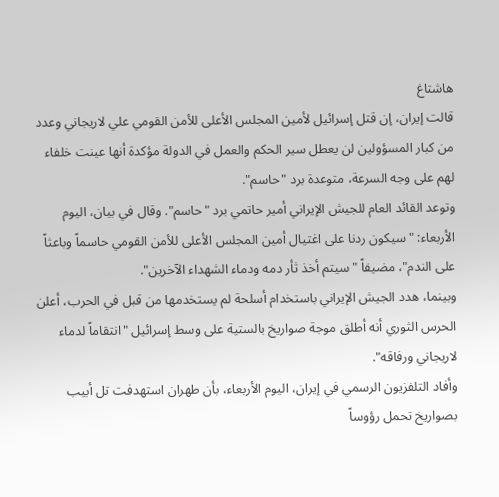هاشتاغ
قالت إيران، إن قتل إسرائيل لأمين المجلس الأعلى للأمن القومي علي لاريجاني وعدد من كبار المسؤولين لن يعطل سير الحكم والعمل في الدولة مؤكدة أنها عينت خلفاء لهم على وجه السرعة، متوعدة برد "حاسم".
وتوعد القائد العام للجيش الإيراني أمير حاتمي برد "حاسم". وقال في بيان، اليوم الأربعاء: "سيكون ردنا على اغتيال أمين المجلس الأعلى للأمن القومي حاسماً وباعثاً على الندم"، مضيفاً "سيتم أخذ ثأر دمه ودماء الشهداء الآخرين".
وبينما، هدد الجيش الإيراني باستخدام أسلحة لم يستخدمها من قبل في الحرب، أعلن الحرس الثوري أنه أطلق موجة صواريخ بالستية على وسط إسرائيل "انتقاماً لدماء لاريجاني ورفاقه".
وأفاد التلفزيون الرسمي في إيران، اليوم الأربعاء، بأن طهران استهدفت تل أبيب بصواريخ تحمل رؤوساً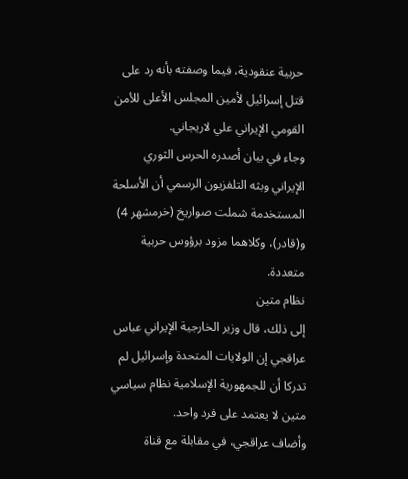حربية عنقودية، فيما وصفته بأنه رد على قتل إسرائيل لأمين المجلس الأعلى للأمن القومي الإيراني علي لاريجاني.
وجاء في بيان أصدره الحرس الثوري الإيراني وبثه التلفزيون الرسمي أن الأسلحة المستخدمة شملت صواريخ (خرمشهر 4) و(قادر)، وكلاهما مزود برؤوس حربية متعددة.
نظام متين
إلى ذلك، قال وزير الخارجية الإيراني عباس عراقجي إن الولايات المتحدة وإسرائيل لم تدركا أن للجمهورية الإسلامية نظام سياسي متين لا يعتمد على فرد واحد.
وأضاف عراقجي، في مقابلة مع قناة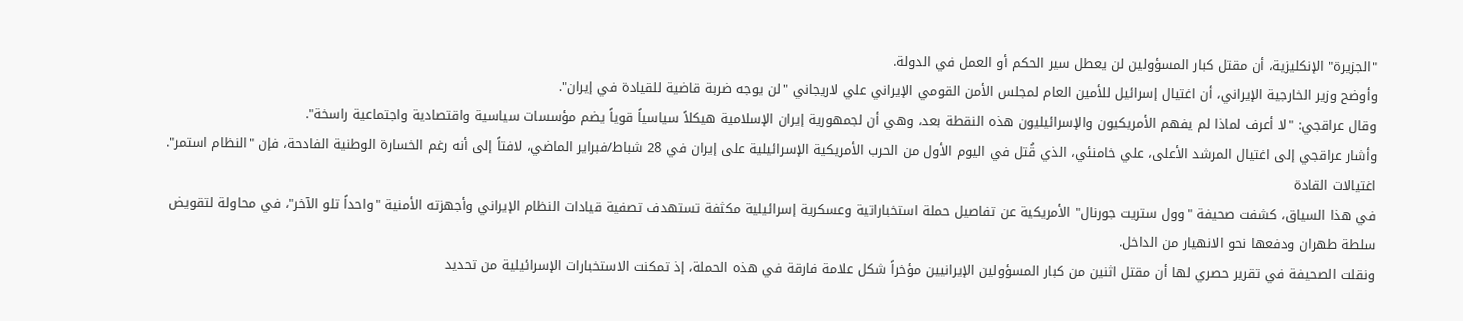"الجزيرة" الإنكليزية، أن مقتل كبار المسؤولين لن يعطل سير الحكم أو العمل في الدولة.
وأوضح وزير الخارجية الإيراني، أن اغتيال إسرائيل للأمين العام لمجلس الأمن القومي الإيراني علي لاريجاني "لن يوجه ضربة قاضية للقيادة في إيران".
وقال عراقجي: "لا أعرف لماذا لم يفهم الأمريكيون والإسرائيليون هذه النقطة بعد، وهي أن لجمهورية إيران الإسلامية هيكلاً سياسياً قوياً يضم مؤسسات سياسية واقتصادية واجتماعية راسخة".
وأشار عراقجي إلى اغتيال المرشد الأعلى، علي خامنئي، الذي قُتل في اليوم الأول من الحرب الأمريكية الإسرائيلية على إيران في 28 شباط/فبراير الماضي، لافتاً إلى أنه رغم الخسارة الوطنية الفادحة، فإن "النظام استمر".
اغتيالات القادة
في هذا السياق، كشفت صحيفة "وول ستريت جورنال" الأمريكية عن تفاصيل حملة استخباراتية وعسكرية إسرائيلية مكثفة تستهدف تصفية قيادات النظام الإيراني وأجهزته الأمنية "واحداً تلو الآخر"، في محاولة لتقويض سلطة طهران ودفعها نحو الانهيار من الداخل.
ونقلت الصحيفة في تقرير حصري لها أن مقتل اثنين من كبار المسؤولين الإيرانيين مؤخراً شكل علامة فارقة في هذه الحملة، إذ تمكنت الاستخبارات الإسرائيلية من تحديد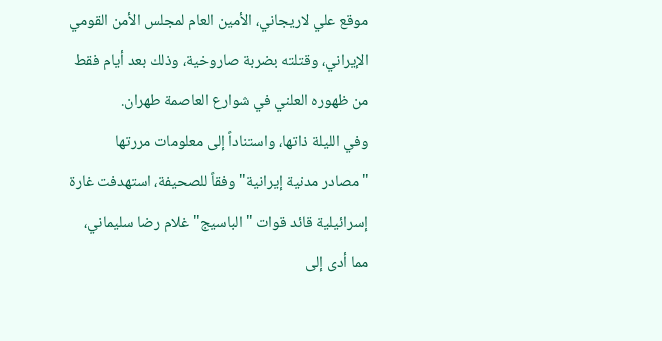موقع علي لاريجاني، الأمين العام لمجلس الأمن القومي الإيراني، وقتلته بضربة صاروخية، وذلك بعد أيام فقط من ظهوره العلني في شوارع العاصمة طهران.
وفي الليلة ذاتها، واستناداً إلى معلومات مررتها "مصادر مدنية إيرانية" وفقاً للصحيفة، استهدفت غارة إسرائيلية قائد قوات "الباسيج" غلام رضا سليماني، مما أدى إلى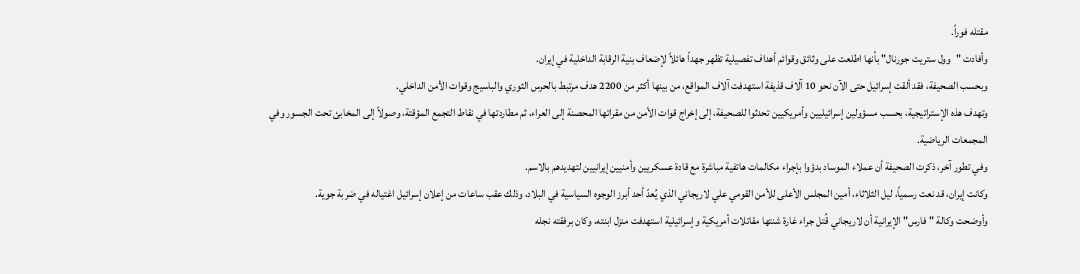مقتله فوراً.
وأفادت "وول ستريت جورنال" بأنها اطلعت على وثائق وقوائم أهداف تفصيلية تظهر جهداً هائلاً لإضعاف بنية الرقابة الداخلية في إيران.
وبحسب الصحيفة، فقد ألقت إسرائيل حتى الآن نحو 10 آلاف قذيفة استهدفت آلاف المواقع، من بينها أكثر من 2200 هدف مرتبط بالحرس الثوري والباسيج وقوات الأمن الداخلي.
وتهدف هذه الإستراتيجية، بحسب مسؤولين إسرائيليين وأمريكيين تحدثوا للصحيفة، إلى إخراج قوات الأمن من مقراتها المحصنة إلى العراء، ثم مطاردتها في نقاط التجمع المؤقتة، وصولاً إلى المخابئ تحت الجسور وفي المجمعات الرياضية.
وفي تطور آخر، ذكرت الصحيفة أن عملاء الموساد بدؤوا بإجراء مكالمات هاتفية مباشرة مع قادة عسكريين وأمنيين إيرانيين لتهديدهم بالاسم.
وكانت إيران، قد نعت رسمياً، ليل الثلاثاء، أمين المجلس الأعلى للأمن القومي علي لاريجاني الذي يُعدّ أحد أبرز الوجوه السياسية في البلاد، وذلك عقب ساعات من إعلان إسرائيل اغتياله في ضربة جوية.
وأوضحت وكالة "فارس" الإيرانية أن لاريجاني قُتل جراء غارة شنتها مقاتلات أمريكية وإسرائيلية استهدفت منزل ابنته، وكان برفقته نجله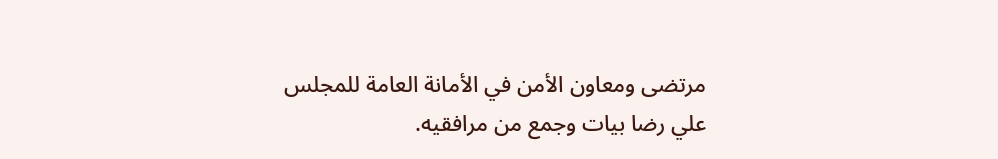مرتضى ومعاون الأمن في الأمانة العامة للمجلس علي رضا بيات وجمع من مرافقيه.